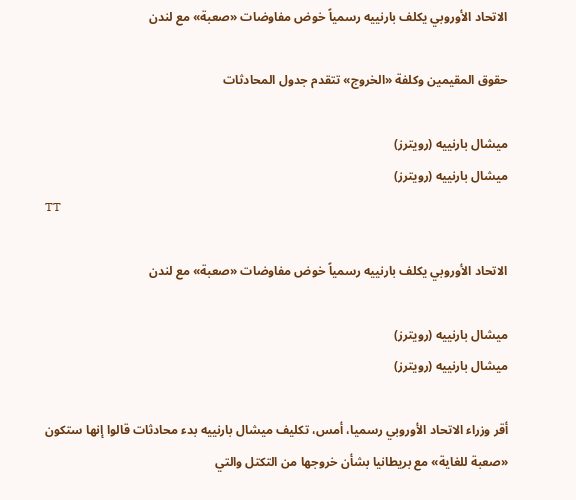الاتحاد الأوروبي يكلف بارنييه رسمياً خوض مفاوضات «صعبة» مع لندن

حقوق المقيمين وكلفة «الخروج» تتقدم جدول المحادثات

ميشال بارنييه (رويترز)
ميشال بارنييه (رويترز)
TT

الاتحاد الأوروبي يكلف بارنييه رسمياً خوض مفاوضات «صعبة» مع لندن

ميشال بارنييه (رويترز)
ميشال بارنييه (رويترز)

أقر وزراء الاتحاد الأوروبي رسميا، أمس، تكليف ميشال بارنييه بدء محادثات قالوا إنها ستكون «صعبة للغاية» مع بريطانيا بشأن خروجها من التكتل والتي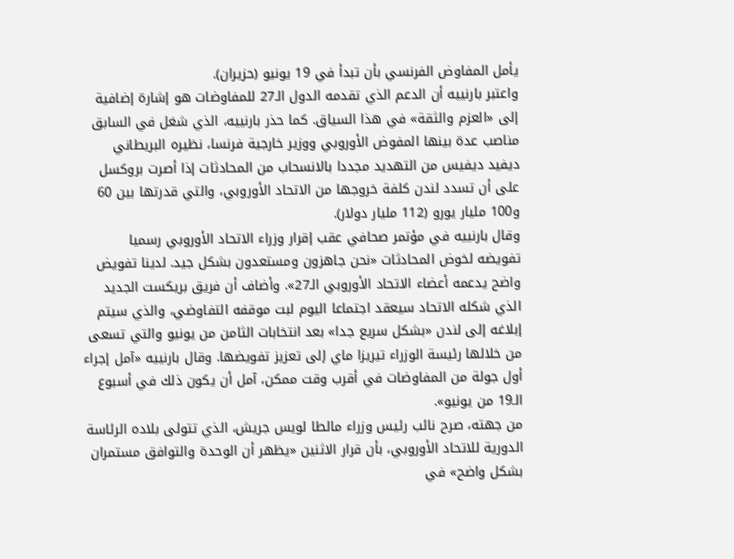يأمل المفاوض الفرنسي بأن تبدأ في 19 يونيو (حزيران).
واعتبر بارنييه أن الدعم الذي تقدمه الدول الـ27 للمفاوضات هو إشارة إضافية إلى «العزم والثقة» في هذا السياق. كما حذر بارنييه، الذي شغل في السابق مناصب عدة بينها المفوض الأوروبي ووزير خارجية فرنسا، نظيره البريطاني ديفيد ديفيس من التهديد مجددا بالانسحاب من المحادثات إذا أصرت بروكسل على أن تسدد لندن كلفة خروجها من الاتحاد الأوروبي، والتي قدرتها بين 60 و100 مليار يورو (112 مليار دولار).
وقال بارنييه في مؤتمر صحافي عقب إقرار وزراء الاتحاد الأوروبي رسميا تفويضه لخوض المحادثات «نحن جاهزون ومستعدون بشكل جيد. لدينا تفويض واضح يدعمه أعضاء الاتحاد الأوروبي الـ27». وأضاف أن فريق بريكست الجديد الذي شكله الاتحاد سيعقد اجتماعا اليوم لبت موقفه التفاوضي، والذي سيتم إبلاغه إلى لندن «بشكل سريع جدا» بعد انتخابات الثامن من يونيو والتي تسعى من خلالها رئيسة الوزراء تيريزا ماي إلى تعزيز تفويضها. وقال بارنييه «آمل إجراء أول جولة من المفاوضات في أقرب وقت ممكن، آمل أن يكون ذلك في أسبوع الـ19 من يونيو».
من جهته، صرح نائب رئيس وزراء مالطا لويس جريش، الذي تتولى بلاده الرئاسة الدورية للاتحاد الأوروبي، بأن قرار الاثنين «يظهر أن الوحدة والتوافق مستمران بشكل واضح» في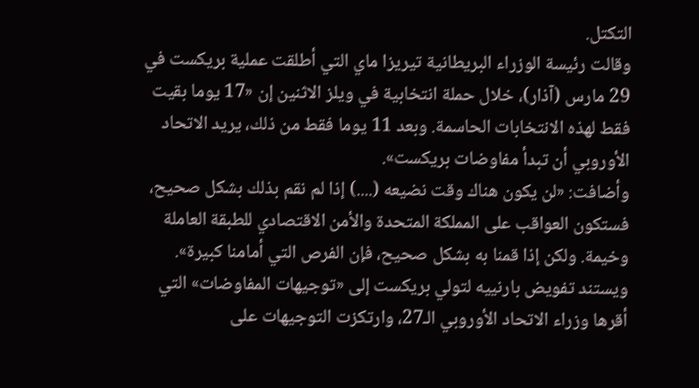التكتل.
وقالت رئيسة الوزراء البريطانية تيريزا ماي التي أطلقت عملية بريكست في 29 مارس (آذار)، خلال حملة انتخابية في ويلز الاثنين إن «17 يوما بقيت فقط لهذه الانتخابات الحاسمة. وبعد 11 يوما فقط من ذلك، يريد الاتحاد الأوروبي أن تبدأ مفاوضات بريكست».
وأضافت: «لن يكون هناك وقت نضيعه (....) إذا لم نقم بذلك بشكل صحيح، فستكون العواقب على المملكة المتحدة والأمن الاقتصادي للطبقة العاملة وخيمة. ولكن إذا قمنا به بشكل صحيح، فإن الفرص التي أمامنا كبيرة».
ويستند تفويض بارنييه لتولي بريكست إلى «توجيهات المفاوضات» التي أقرها وزراء الاتحاد الأوروبي الـ27، وارتكزت التوجيهات على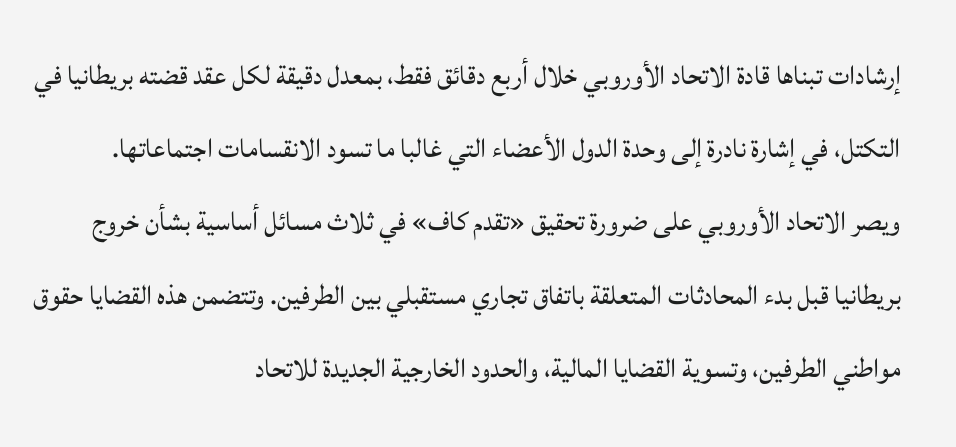إرشادات تبناها قادة الاتحاد الأوروبي خلال أربع دقائق فقط، بمعدل دقيقة لكل عقد قضته بريطانيا في التكتل، في إشارة نادرة إلى وحدة الدول الأعضاء التي غالبا ما تسود الانقسامات اجتماعاتها.
ويصر الاتحاد الأوروبي على ضرورة تحقيق «تقدم كاف» في ثلاث مسائل أساسية بشأن خروج بريطانيا قبل بدء المحادثات المتعلقة باتفاق تجاري مستقبلي بين الطرفين. وتتضمن هذه القضايا حقوق مواطني الطرفين، وتسوية القضايا المالية، والحدود الخارجية الجديدة للاتحاد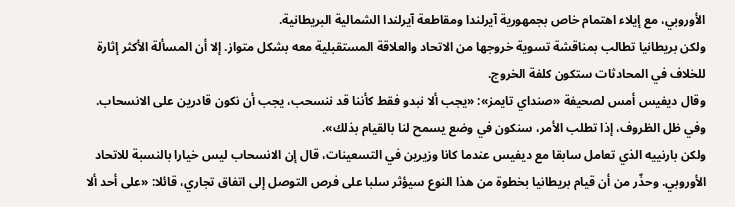الأوروبي، مع إيلاء اهتمام خاص بجمهورية آيرلندا ومقاطعة آيرلندا الشمالية البريطانية.
ولكن بريطانيا تطالب بمناقشة تسوية خروجها من الاتحاد والعلاقة المستقبلية معه بشكل متواز. إلا أن المسألة الأكثر إثارة للخلاف في المحادثات ستكون كلفة الخروج.
وقال ديفيس أمس لصحيفة «صنداي تايمز»: «يجب ألا نبدو فقط كأننا قد ننسحب، يجب أن نكون قادرين على الانسحاب. وفي ظل الظروف، إذا تطلب الأمر، سنكون في وضع يسمح لنا بالقيام بذلك».
ولكن بارنييه الذي تعامل سابقا مع ديفيس عندما كانا وزيرين في التسعينات، قال إن الانسحاب ليس خيارا بالنسبة للاتحاد الأوروبي. وحذّر من أن قيام بريطانيا بخطوة من هذا النوع سيؤثر سلبا على فرص التوصل إلى اتفاق تجاري، قائلا: «على أحد ألا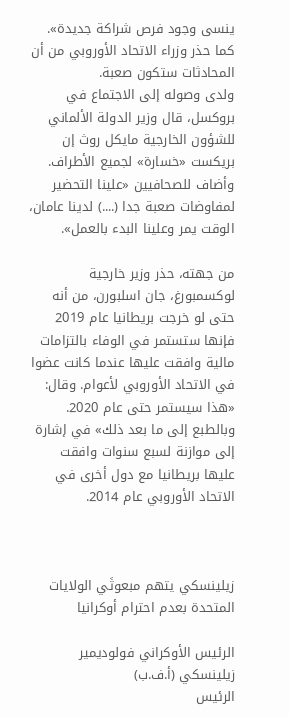ينسى وجود فرص شراكة جديدة». كما حذر وزراء الاتحاد الأوروبي من أن المحادثات ستكون صعبة.
ولدى وصوله إلى الاجتماع في بروكسل، قال وزير الدولة الألماني للشؤون الخارجية مايكل روث إن بريكست «خسارة» لجميع الأطراف. وأضاف للصحافيين «علينا التحضير لمفاوضات صعبة جدا (....) لدينا عامان، الوقت يمر وعلينا البدء بالعمل».

من جهته، حذر وزير خارجية لوكسمبورغ، جان اسلبورن، من أنه حتى لو خرجت بريطانيا عام 2019 فإنها ستستمر في الوفاء بالتزامات مالية وافقت عليها عندما كانت عضوا في الاتحاد الأوروبي لأعوام. وقال: «هذا سيستمر حتى عام 2020. وبالطبع إلى ما بعد ذلك» في إشارة إلى موازنة لسبع سنوات وافقت عليها بريطانيا مع دول أخرى في الاتحاد الأوروبي عام 2014.



زيلينسكي يتهم مبعوثَي الولايات المتحدة بعدم احترام أوكرانيا

الرئيس الأوكراني فولوديمير زيلينسكي (أ.ف.ب)
الرئيس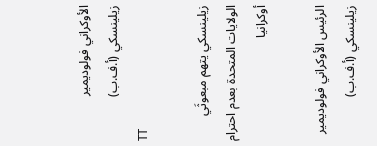الأوكراني فولوديمير زيلينسكي (أ.ف.ب)
TT

زيلينسكي يتهم مبعوثَي الولايات المتحدة بعدم احترام أوكرانيا

الرئيس الأوكراني فولوديمير زيلينسكي (أ.ف.ب)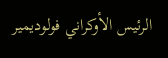الرئيس الأوكراني فولوديمير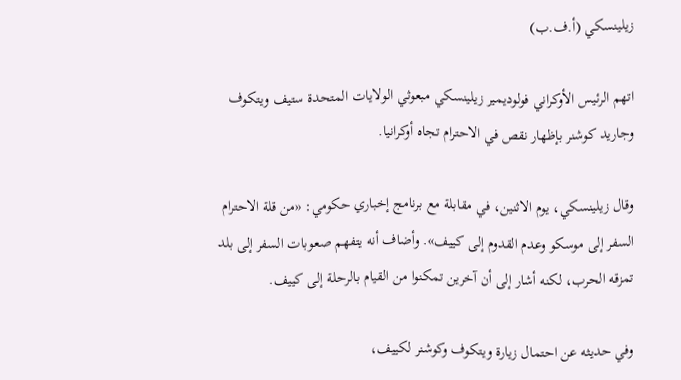زيلينسكي (أ.ف.ب)

اتهم الرئيس الأوكراني فولوديمير زيلينسكي مبعوثي الولايات المتحدة ستيف ويتكوف وجاريد كوشنر بإظهار نقص في الاحترام تجاه أوكرانيا.

وقال زيلينسكي، يوم الاثنين، في مقابلة مع برنامج إخباري حكومي: «من قلة الاحترام السفر إلى موسكو وعدم القدوم إلى كييف». وأضاف أنه يتفهم صعوبات السفر إلى بلد تمزقه الحرب، لكنه أشار إلى أن آخرين تمكنوا من القيام بالرحلة إلى كييف.

وفي حديثه عن احتمال زيارة ويتكوف وكوشنر لكييف،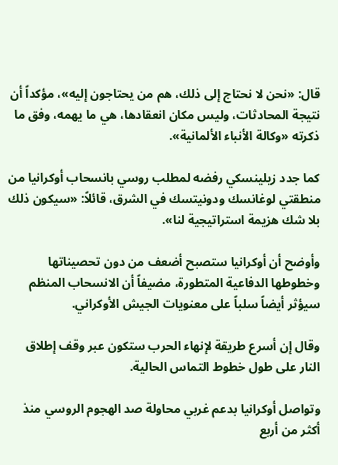قال: «نحن لا نحتاج إلى ذلك، هم من يحتاجون إليه»، مؤكداً أن نتيجة المحادثات، وليس مكان انعقادها، هي ما يهمه، وفق ما ذكرته «وكالة الأنباء الألمانية».

كما جدد زيلينسكي رفضه لمطلب روسي بانسحاب أوكرانيا من منطقتي لوغانسك ودونيتسك في الشرق، قائلاً: «سيكون ذلك بلا شك هزيمة استراتيجية لنا».

وأوضح أن أوكرانيا ستصبح أضعف من دون تحصيناتها وخطوطها الدفاعية المتطورة، مضيفاً أن الانسحاب المنظم سيؤثر أيضاً سلباً على معنويات الجيش الأوكراني.

وقال إن أسرع طريقة لإنهاء الحرب ستكون عبر وقف إطلاق النار على طول خطوط التماس الحالية.

وتواصل أوكرانيا بدعم غربي محاولة صد الهجوم الروسي منذ أكثر من أربع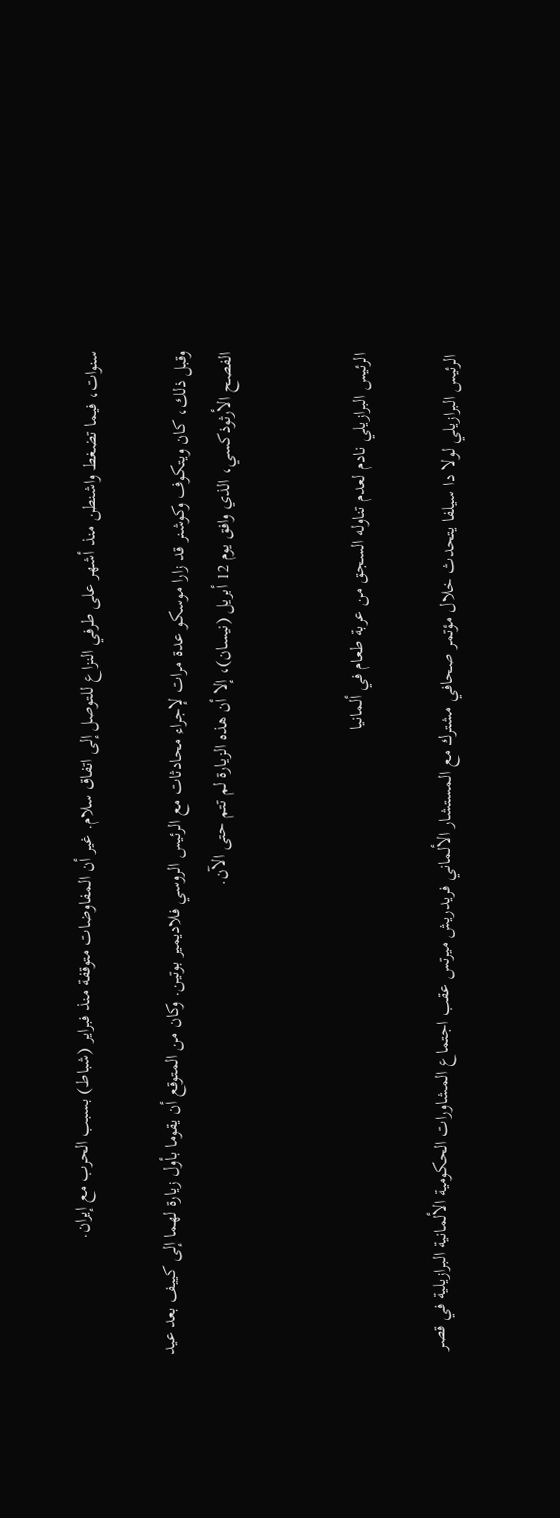سنوات، فيما تضغط واشنطن منذ أشهر على طرفي النزاع للتوصل إلى اتفاق سلام. غير أن المفاوضات متوقفة منذ فبراير (شباط) بسبب الحرب مع إيران.

وقبل ذلك، كان ويتكوف وكوشنر قد زارا موسكو عدة مرات لإجراء محادثات مع الرئيس الروسي فلاديمير بوتين. وكان من المتوقع أن يقوما بأول زيارة لهما إلى كييف بعد عيد الفصح الأرثوذكسي، الذي وافق يوم 12 أبريل (نيسان)، إلا أن هذه الزيارة لم تتم حتى الآن.


الرئيس البرازيلي نادم لعدم تناوله السجق من عربة طعام في ألمانيا

الرئيس البرازيلي لولا دا سيلفا يتحدث خلال مؤتمر صحافي مشترك مع المستشار الألماني فريدريش ميرتس عقب اجتماع المشاورات الحكومية الألمانية البرازيلية في قصر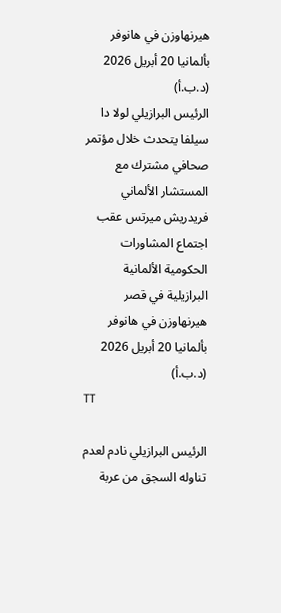هيرنهاوزن في هانوفر بألمانيا 20 أبريل 2026 (د.ب.أ)
الرئيس البرازيلي لولا دا سيلفا يتحدث خلال مؤتمر صحافي مشترك مع المستشار الألماني فريدريش ميرتس عقب اجتماع المشاورات الحكومية الألمانية البرازيلية في قصر هيرنهاوزن في هانوفر بألمانيا 20 أبريل 2026 (د.ب.أ)
TT

الرئيس البرازيلي نادم لعدم تناوله السجق من عربة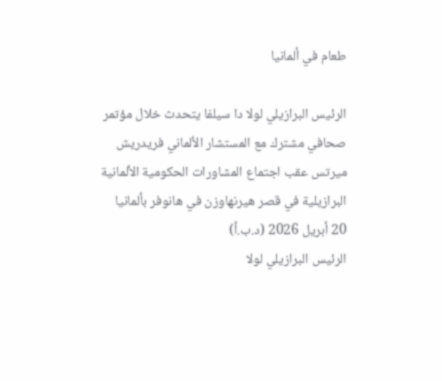طعام في ألمانيا

الرئيس البرازيلي لولا دا سيلفا يتحدث خلال مؤتمر صحافي مشترك مع المستشار الألماني فريدريش ميرتس عقب اجتماع المشاورات الحكومية الألمانية البرازيلية في قصر هيرنهاوزن في هانوفر بألمانيا 20 أبريل 2026 (د.ب.أ)
الرئيس البرازيلي لولا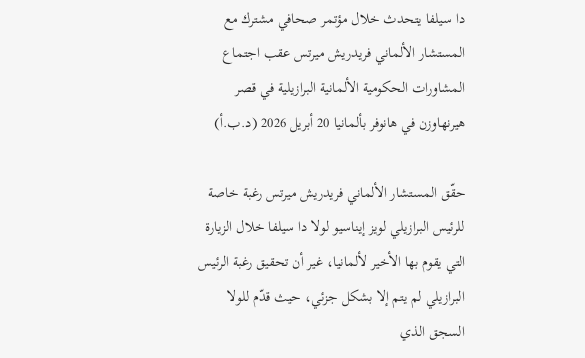دا سيلفا يتحدث خلال مؤتمر صحافي مشترك مع المستشار الألماني فريدريش ميرتس عقب اجتماع المشاورات الحكومية الألمانية البرازيلية في قصر هيرنهاوزن في هانوفر بألمانيا 20 أبريل 2026 (د.ب.أ)

حقّق المستشار الألماني فريدريش ميرتس رغبة خاصة للرئيس البرازيلي لويز إيناسيو لولا دا سيلفا خلال الزيارة التي يقوم بها الأخير لألمانيا، غير أن تحقيق رغبة الرئيس البرازيلي لم يتم إلا بشكل جزئي، حيث قدّم للولا السجق الذي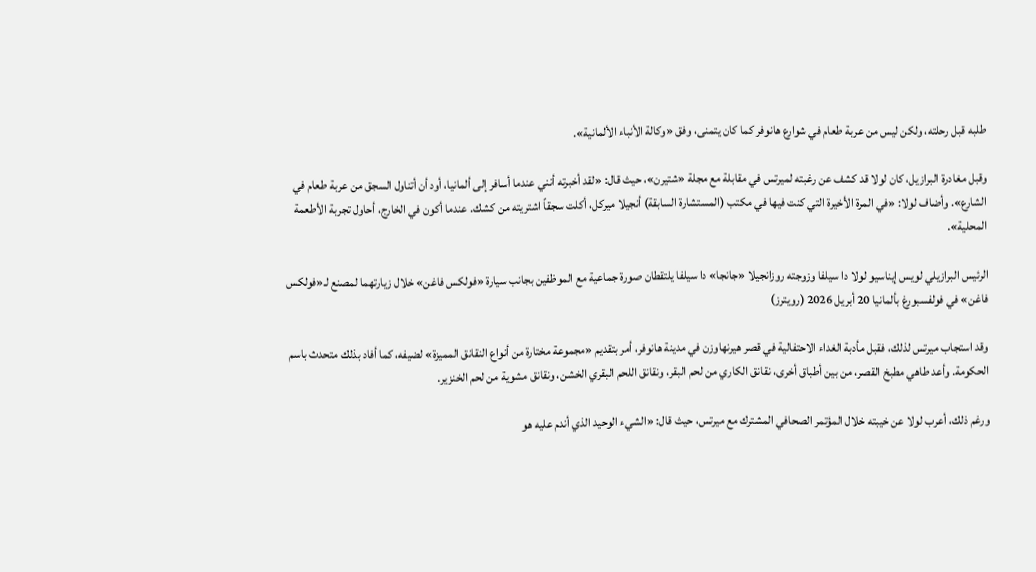طلبه قبل رحلته، ولكن ليس من عربة طعام في شوارع هانوفر كما كان يتمنى، وفق «وكالة الأنباء الألمانية».

وقبل مغادرة البرازيل، كان لولا قد كشف عن رغبته لميرتس في مقابلة مع مجلة «شتيرن»، حيث قال: «لقد أخبرته أنني عندما أسافر إلى ألمانيا، أود أن أتناول السجق من عربة طعام في الشارع». وأضاف لولا: «في المرة الأخيرة التي كنت فيها في مكتب (المستشارة السابقة) أنجيلا ميركل، أكلت سجقاً اشتريته من كشك. عندما أكون في الخارج، أحاول تجربة الأطعمة المحلية».

الرئيس البرازيلي لويس إيناسيو لولا دا سيلفا وزوجته روزانجيلا «جانجا» دا سيلفا يلتقطان صورة جماعية مع الموظفين بجانب سيارة «فولكس فاغن» خلال زيارتهما لمصنع لـ«فولكس فاغن» في فولفسبورغ بألمانيا 20 أبريل 2026 (رويترز)

وقد استجاب ميرتس لذلك، فقبل مأدبة الغداء الاحتفالية في قصر هيرنهاوزن في مدينة هانوفر، أمر بتقديم «مجموعة مختارة من أنواع النقانق المميزة» لضيفه، كما أفاد بذلك متحدث باسم الحكومة. وأعد طاهي مطبخ القصر، من بين أطباق أخرى، نقانق الكاري من لحم البقر، ونقانق اللحم البقري الخشن، ونقانق مشوية من لحم الخنزير.

ورغم ذلك، أعرب لولا عن خيبته خلال المؤتمر الصحافي المشترك مع ميرتس، حيث قال: «الشيء الوحيد الذي أندم عليه هو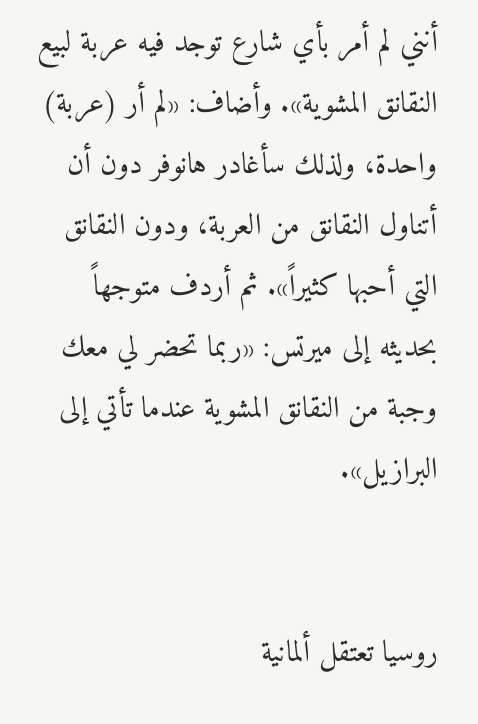أنني لم أمر بأي شارع توجد فيه عربة لبيع النقانق المشوية». وأضاف: «لم أر (عربة) واحدة، ولذلك سأغادر هانوفر دون أن أتناول النقانق من العربة، ودون النقانق التي أحبها كثيراً». ثم أردف متوجهاً بحديثه إلى ميرتس: «ربما تحضر لي معك وجبة من النقانق المشوية عندما تأتي إلى البرازيل».


روسيا تعتقل ألمانية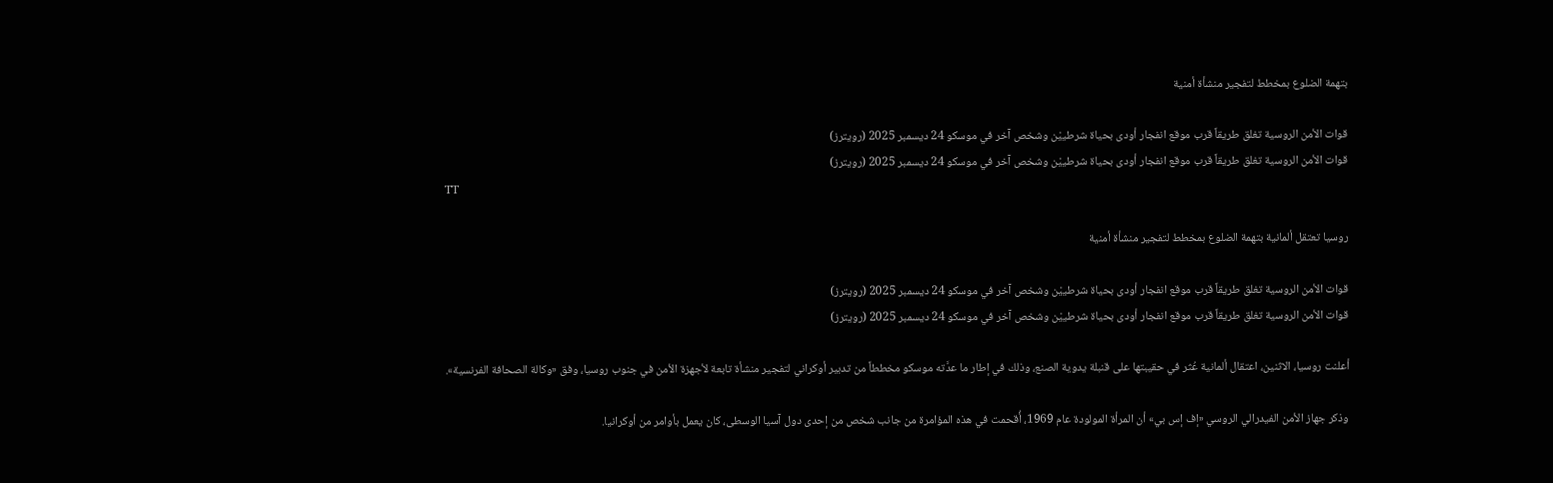بتهمة الضلوع بمخطط لتفجير منشأة أمنية

قوات الأمن الروسية تغلق طريقاً قرب موقع انفجار أودى بحياة شرطييْن وشخص آخر في موسكو 24 ديسمبر 2025 (رويترز)
قوات الأمن الروسية تغلق طريقاً قرب موقع انفجار أودى بحياة شرطييْن وشخص آخر في موسكو 24 ديسمبر 2025 (رويترز)
TT

روسيا تعتقل ألمانية بتهمة الضلوع بمخطط لتفجير منشأة أمنية

قوات الأمن الروسية تغلق طريقاً قرب موقع انفجار أودى بحياة شرطييْن وشخص آخر في موسكو 24 ديسمبر 2025 (رويترز)
قوات الأمن الروسية تغلق طريقاً قرب موقع انفجار أودى بحياة شرطييْن وشخص آخر في موسكو 24 ديسمبر 2025 (رويترز)

أعلنت روسيا، الاثنين، اعتقال ألمانية عُثر في حقيبتها على قنبلة يدوية الصنع، وذلك في إطار ما عدَّته موسكو مخططاً من تدبير أوكراني لتفجير منشأة تابعة لأجهزة الأمن في جنوب روسيا، وفق «وكالة الصحافة الفرنسية».

وذكر جهاز الأمن الفيدرالي الروسي «إف إس بي» أن المرأة المولودة عام 1969، أُقحمت في هذه المؤامرة من جانب شخص من إحدى دول آسيا الوسطى، كان يعمل بأوامر من أوكرانيا.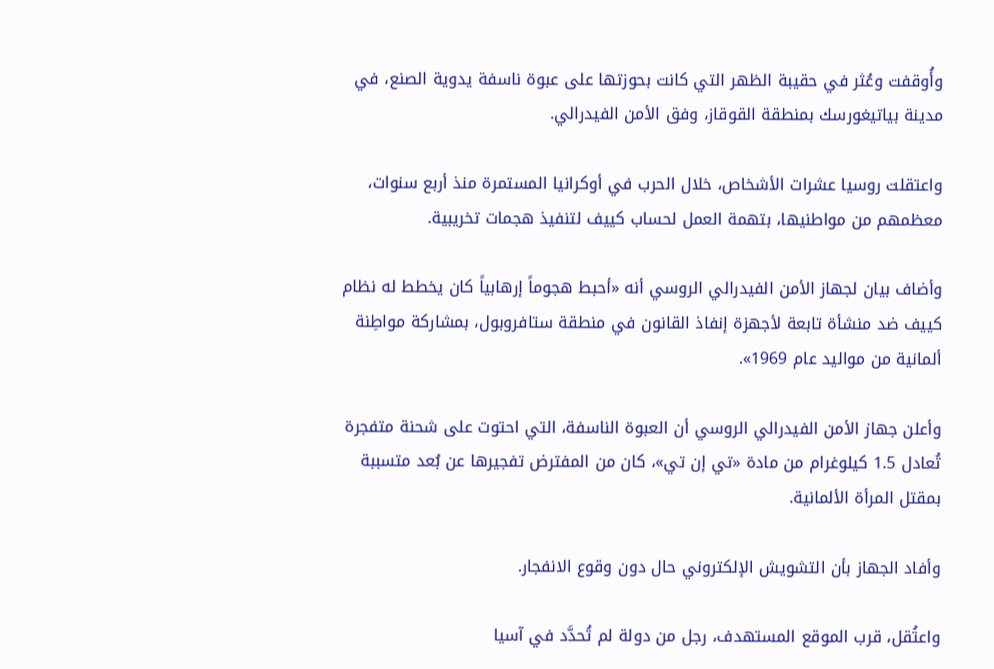وأُوقفت وعُثر في حقيبة الظهر التي كانت بحوزتها على عبوة ناسفة يدوية الصنع، في مدينة بياتيغورسك بمنطقة القوقاز، وفق الأمن الفيدرالي.

واعتقلت روسيا عشرات الأشخاص، خلال الحرب في أوكرانيا المستمرة منذ أربع سنوات، معظمهم من مواطنيها، بتهمة العمل لحساب كييف لتنفيذ هجمات تخريبية.

وأضاف بيان لجهاز الأمن الفيدرالي الروسي أنه «أحبط هجوماً إرهابياً كان يخطط له نظام كييف ضد منشأة تابعة لأجهزة إنفاذ القانون في منطقة ستافروبول، بمشاركة مواطِنة ألمانية من مواليد عام 1969».

وأعلن جهاز الأمن الفيدرالي الروسي أن العبوة الناسفة، التي احتوت على شحنة متفجرة تُعادل 1.5 كيلوغرام من مادة «تي إن تي»، كان من المفترض تفجيرها عن بُعد متسببة بمقتل المرأة الألمانية.

وأفاد الجهاز بأن التشويش الإلكتروني حال دون وقوع الانفجار.

واعتُقل، قرب الموقع المستهدف، رجل من دولة لم تُحدَّد في آسيا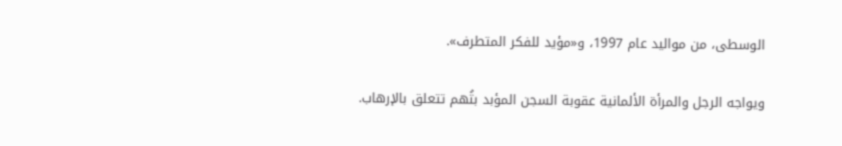الوسطى، من مواليد عام 1997، و«مؤيد للفكر المتطرف».

ويواجه الرجل والمرأة الألمانية عقوبة السجن المؤبد بتُهم تتعلق بالإرهاب.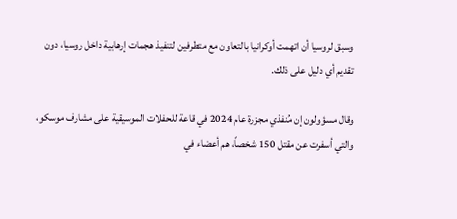وسبق لروسيا أن اتهمت أوكرانيا بالتعاون مع متطرفين لتنفيذ هجمات إرهابية داخل روسيا، دون تقديم أي دليل على ذلك.

وقال مسؤولون إن مُنفذي مجزرة عام 2024 في قاعة للحفلات الموسيقية على مشارف موسكو، والتي أسفرت عن مقتل 150 شخصاً، هم أعضاء في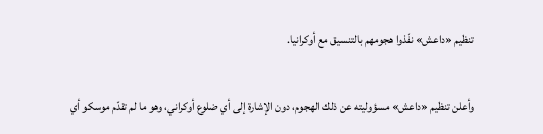تنظيم «داعش» نفّذوا هجومهم بالتنسيق مع أوكرانيا.

وأعلن تنظيم «داعش» مسؤوليته عن ذلك الهجوم، دون الإشارة إلى أي ضلوع أوكراني، وهو ما لم تقدّم موسكو أي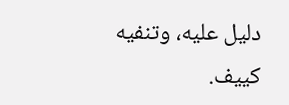دليل عليه، وتنفيه كييف.